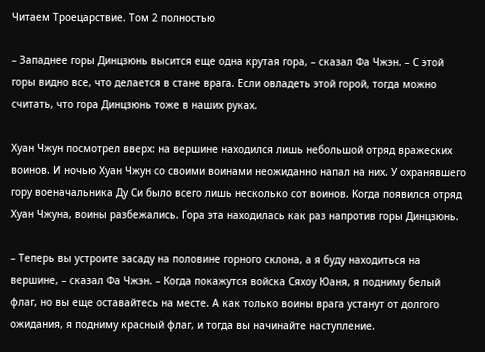Читаем Троецарствие. Том 2 полностью

– Западнее горы Динцзюнь высится еще одна крутая гора, – сказал Фа Чжэн. – С этой горы видно все, что делается в стане врага. Если овладеть этой горой, тогда можно считать, что гора Динцзюнь тоже в наших руках.

Хуан Чжун посмотрел вверх: на вершине находился лишь небольшой отряд вражеских воинов. И ночью Хуан Чжун со своими воинами неожиданно напал на них. У охранявшего гору военачальника Ду Си было всего лишь несколько сот воинов. Когда появился отряд Хуан Чжуна, воины разбежались. Гора эта находилась как раз напротив горы Динцзюнь.

– Теперь вы устроите засаду на половине горного склона, а я буду находиться на вершине, – сказал Фа Чжэн. – Когда покажутся войска Сяхоу Юаня, я подниму белый флаг, но вы еще оставайтесь на месте. А как только воины врага устанут от долгого ожидания, я подниму красный флаг, и тогда вы начинайте наступление.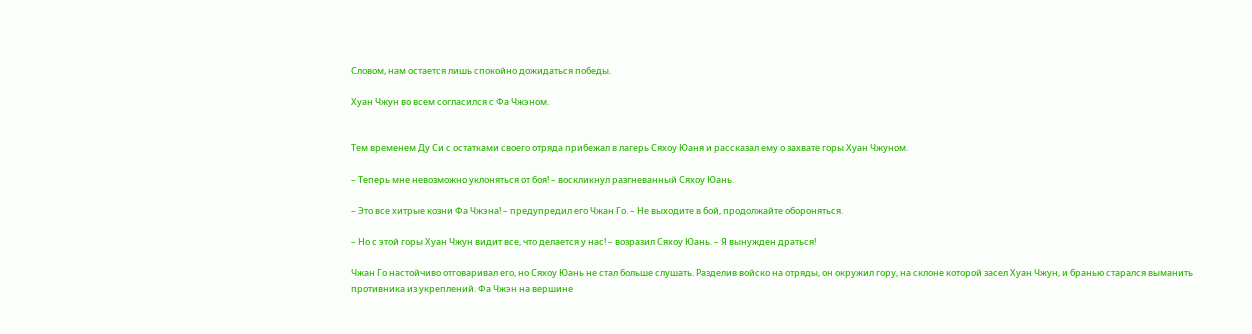Словом, нам остается лишь спокойно дожидаться победы.

Хуан Чжун во всем согласился с Фа Чжэном.


Тем временем Ду Си с остатками своего отряда прибежал в лагерь Сяхоу Юаня и рассказал ему о захвате горы Хуан Чжуном.

– Теперь мне невозможно уклоняться от боя! – воскликнул разгневанный Сяхоу Юань.

– Это все хитрые козни Фа Чжэна! – предупредил его Чжан Го. – Не выходите в бой, продолжайте обороняться.

– Но с этой горы Хуан Чжун видит все, что делается у нас! – возразил Сяхоу Юань. – Я вынужден драться!

Чжан Го настойчиво отговаривал его, но Сяхоу Юань не стал больше слушать. Разделив войско на отряды, он окружил гору, на склоне которой засел Хуан Чжун, и бранью старался выманить противника из укреплений. Фа Чжэн на вершине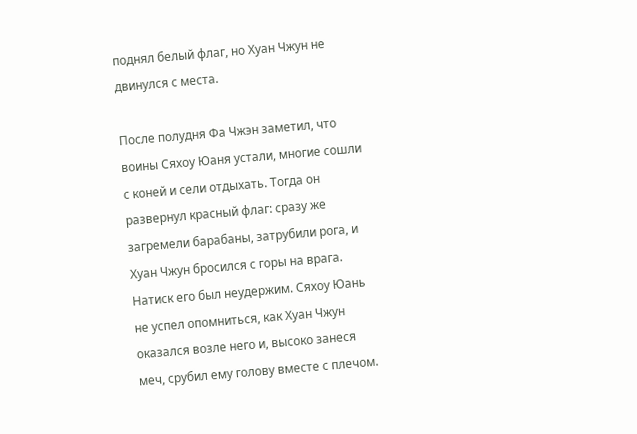поднял белый флаг, но Хуан Чжун не двинулся с места.

После полудня Фа Чжэн заметил, что воины Сяхоу Юаня устали, многие сошли с коней и сели отдыхать. Тогда он развернул красный флаг: сразу же загремели барабаны, затрубили рога, и Хуан Чжун бросился с горы на врага. Натиск его был неудержим. Сяхоу Юань не успел опомниться, как Хуан Чжун оказался возле него и, высоко занеся меч, срубил ему голову вместе с плечом.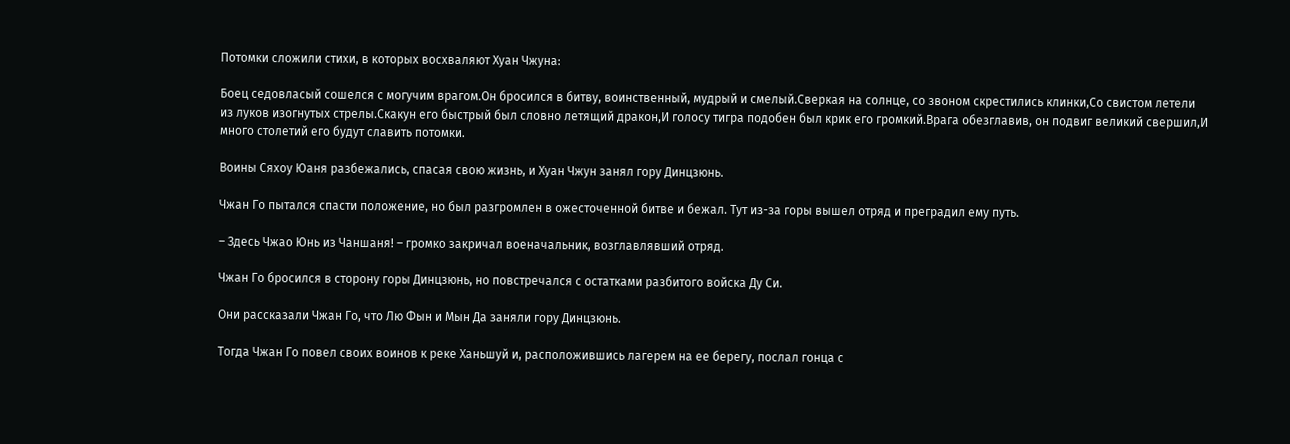Потомки сложили стихи, в которых восхваляют Хуан Чжуна:

Боец седовласый сошелся с могучим врагом.Он бросился в битву, воинственный, мудрый и смелый.Сверкая на солнце, со звоном скрестились клинки,Со свистом летели из луков изогнутых стрелы.Скакун его быстрый был словно летящий дракон,И голосу тигра подобен был крик его громкий.Врага обезглавив, он подвиг великий свершил,И много столетий его будут славить потомки.

Воины Сяхоу Юаня разбежались, спасая свою жизнь, и Хуан Чжун занял гору Динцзюнь.

Чжан Го пытался спасти положение, но был разгромлен в ожесточенной битве и бежал. Тут из-за горы вышел отряд и преградил ему путь.

– Здесь Чжао Юнь из Чаншаня! – громко закричал военачальник, возглавлявший отряд.

Чжан Го бросился в сторону горы Динцзюнь, но повстречался с остатками разбитого войска Ду Си.

Они рассказали Чжан Го, что Лю Фын и Мын Да заняли гору Динцзюнь.

Тогда Чжан Го повел своих воинов к реке Ханьшуй и, расположившись лагерем на ее берегу, послал гонца с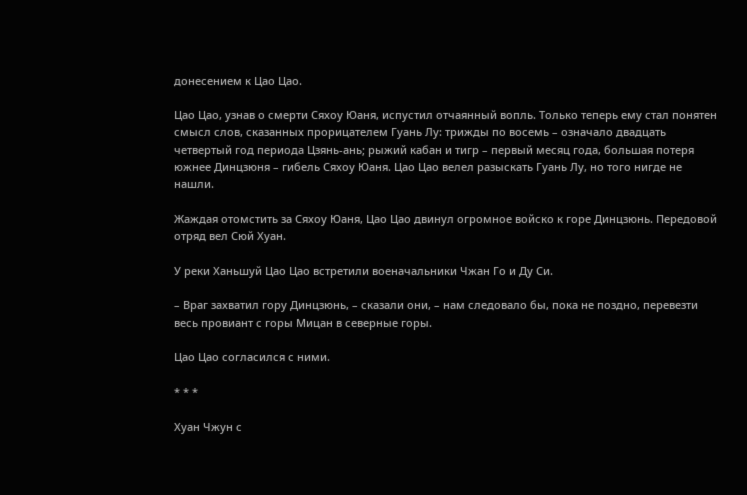донесением к Цао Цао.

Цао Цао, узнав о смерти Сяхоу Юаня, испустил отчаянный вопль. Только теперь ему стал понятен смысл слов, сказанных прорицателем Гуань Лу: трижды по восемь – означало двадцать четвертый год периода Цзянь-ань; рыжий кабан и тигр – первый месяц года, большая потеря южнее Динцзюня – гибель Сяхоу Юаня. Цао Цао велел разыскать Гуань Лу, но того нигде не нашли.

Жаждая отомстить за Сяхоу Юаня, Цао Цао двинул огромное войско к горе Динцзюнь. Передовой отряд вел Сюй Хуан.

У реки Ханьшуй Цао Цао встретили военачальники Чжан Го и Ду Си.

– Враг захватил гору Динцзюнь, – сказали они, – нам следовало бы, пока не поздно, перевезти весь провиант с горы Мицан в северные горы.

Цао Цао согласился с ними.

* * *

Хуан Чжун с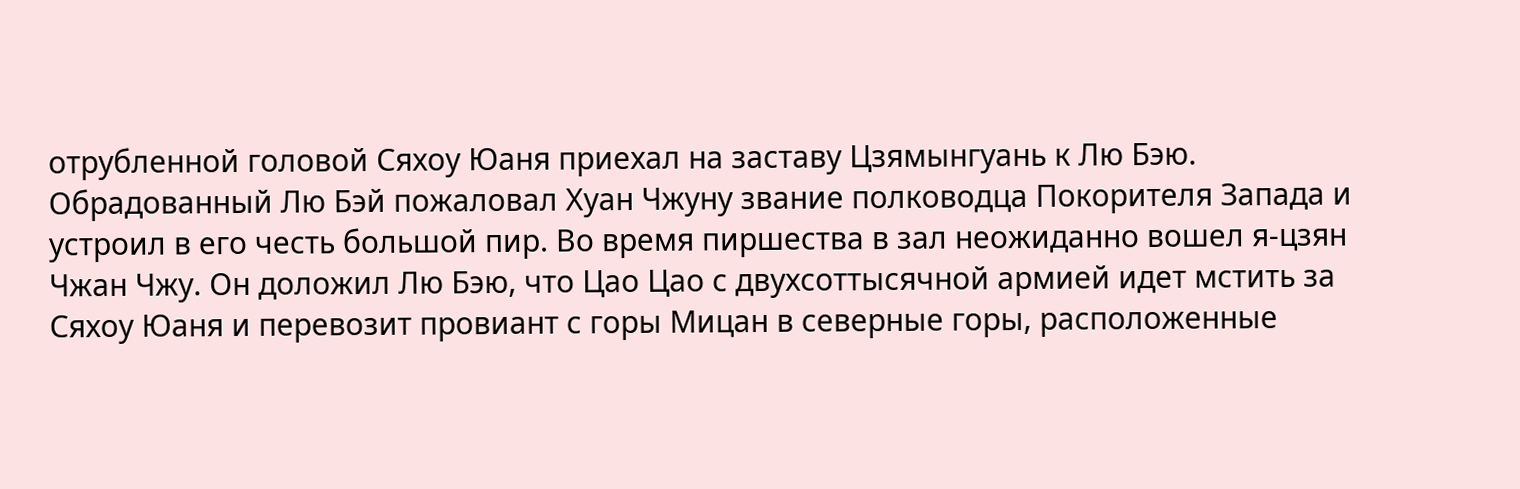отрубленной головой Сяхоу Юаня приехал на заставу Цзямынгуань к Лю Бэю. Обрадованный Лю Бэй пожаловал Хуан Чжуну звание полководца Покорителя Запада и устроил в его честь большой пир. Во время пиршества в зал неожиданно вошел я-цзян Чжан Чжу. Он доложил Лю Бэю, что Цао Цао с двухсоттысячной армией идет мстить за Сяхоу Юаня и перевозит провиант с горы Мицан в северные горы, расположенные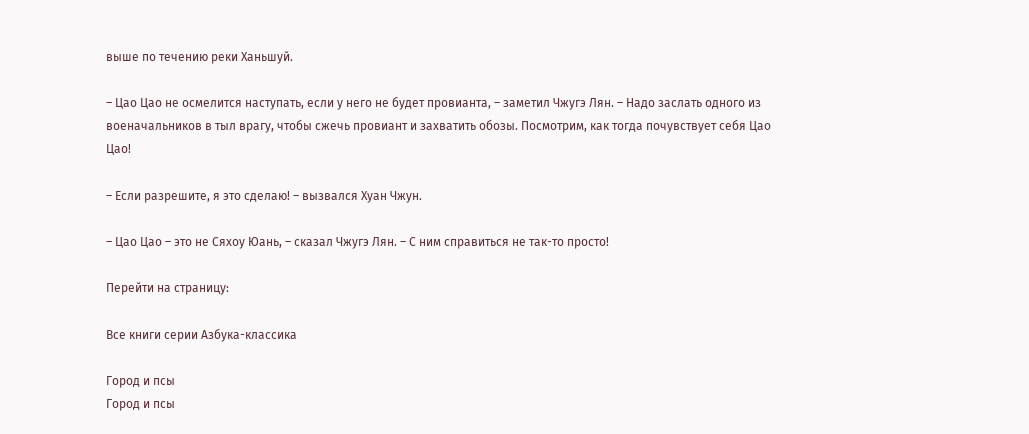выше по течению реки Ханьшуй.

– Цао Цао не осмелится наступать, если у него не будет провианта, – заметил Чжугэ Лян. – Надо заслать одного из военачальников в тыл врагу, чтобы сжечь провиант и захватить обозы. Посмотрим, как тогда почувствует себя Цао Цао!

– Если разрешите, я это сделаю! – вызвался Хуан Чжун.

– Цао Цао – это не Сяхоу Юань, – сказал Чжугэ Лян. – С ним справиться не так-то просто!

Перейти на страницу:

Все книги серии Азбука-классика

Город и псы
Город и псы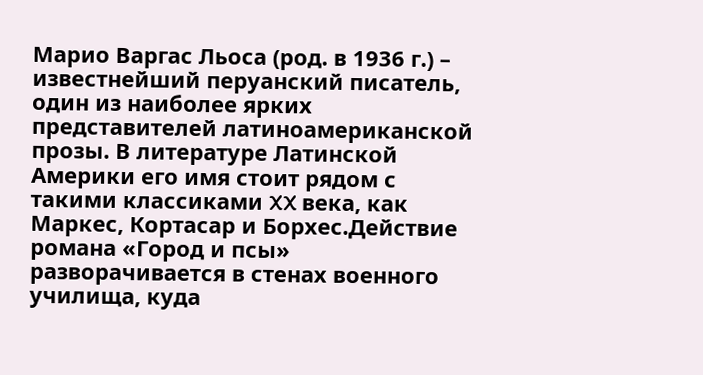Марио Варгас Льоса (род. в 1936 г.) – известнейший перуанский писатель, один из наиболее ярких представителей латиноамериканской прозы. В литературе Латинской Америки его имя стоит рядом с такими классиками XX века, как Маркес, Кортасар и Борхес.Действие романа «Город и псы» разворачивается в стенах военного училища, куда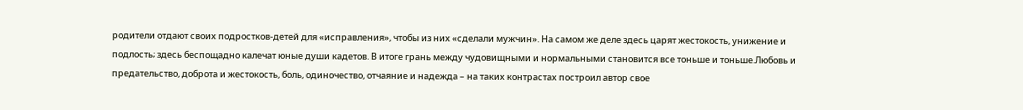родители отдают своих подростков-детей для «исправления», чтобы из них «сделали мужчин». На самом же деле здесь царят жестокость, унижение и подлость; здесь беспощадно калечат юные души кадетов. В итоге грань между чудовищными и нормальными становится все тоньше и тоньше.Любовь и предательство, доброта и жестокость, боль, одиночество, отчаяние и надежда – на таких контрастах построил автор свое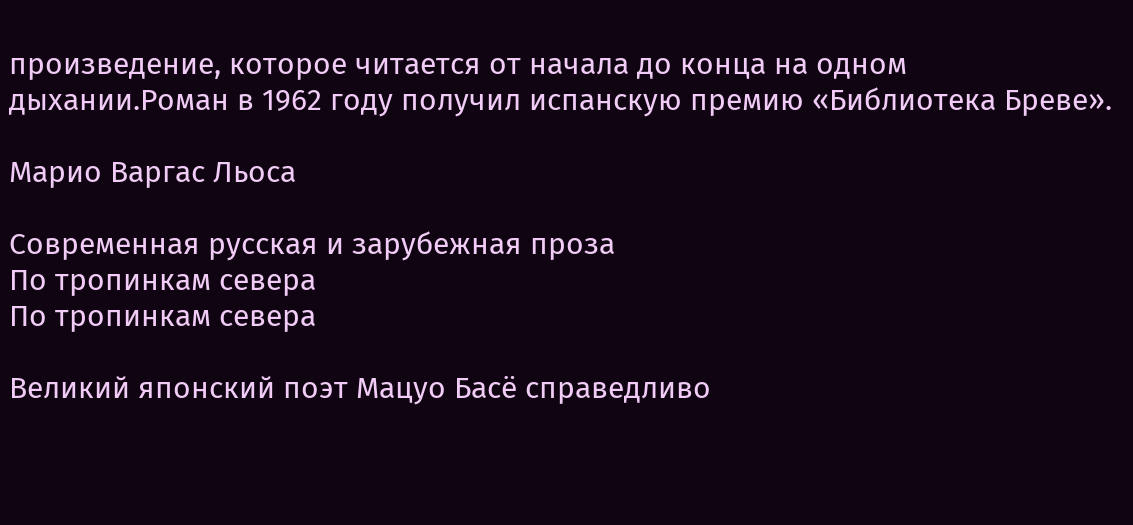произведение, которое читается от начала до конца на одном дыхании.Роман в 1962 году получил испанскую премию «Библиотека Бреве».

Марио Варгас Льоса

Современная русская и зарубежная проза
По тропинкам севера
По тропинкам севера

Великий японский поэт Мацуо Басё справедливо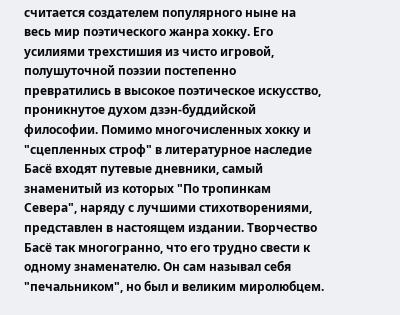считается создателем популярного ныне на весь мир поэтического жанра хокку. Его усилиями трехстишия из чисто игровой, полушуточной поэзии постепенно превратились в высокое поэтическое искусство, проникнутое духом дзэн-буддийской философии. Помимо многочисленных хокку и "сцепленных строф" в литературное наследие Басё входят путевые дневники, самый знаменитый из которых "По тропинкам Севера", наряду с лучшими стихотворениями, представлен в настоящем издании. Творчество Басё так многогранно, что его трудно свести к одному знаменателю. Он сам называл себя "печальником", но был и великим миролюбцем.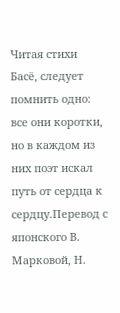Читая стихи Басё, следует помнить одно: все они коротки, но в каждом из них поэт искал путь от сердца к сердцу.Перевод с японского В. Марковой, Н.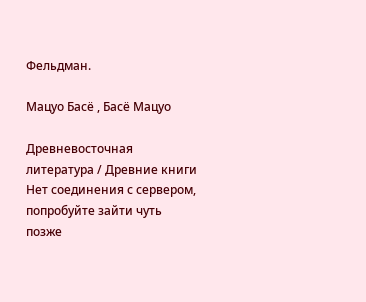Фельдман.

Мацуо Басё , Басё Мацуо

Древневосточная литература / Древние книги
Нет соединения с сервером, попробуйте зайти чуть позже